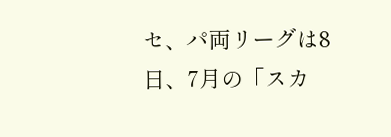セ、パ両リーグは8日、7月の「スカ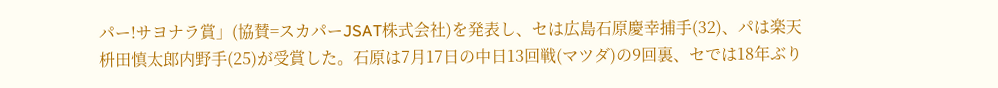パー!サヨナラ賞」(協賛=スカパーJSAT株式会社)を発表し、セは広島石原慶幸捕手(32)、パは楽天枡田慎太郎内野手(25)が受賞した。石原は7月17日の中日13回戦(マツダ)の9回裏、セでは18年ぶり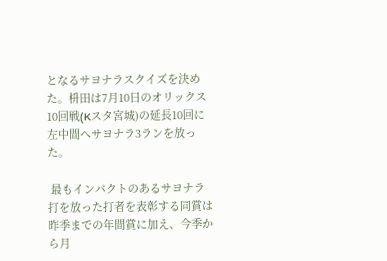となるサヨナラスクイズを決めた。枡田は7月10日のオリックス10回戦(Kスタ宮城)の延長10回に左中間へサヨナラ3ランを放った。

 最もインパクトのあるサヨナラ打を放った打者を表彰する同賞は昨季までの年間賞に加え、今季から月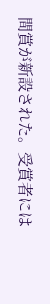間賞が新設された。受賞者には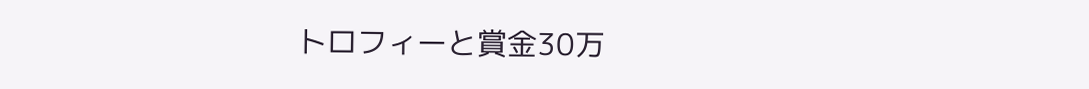トロフィーと賞金30万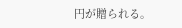円が贈られる。